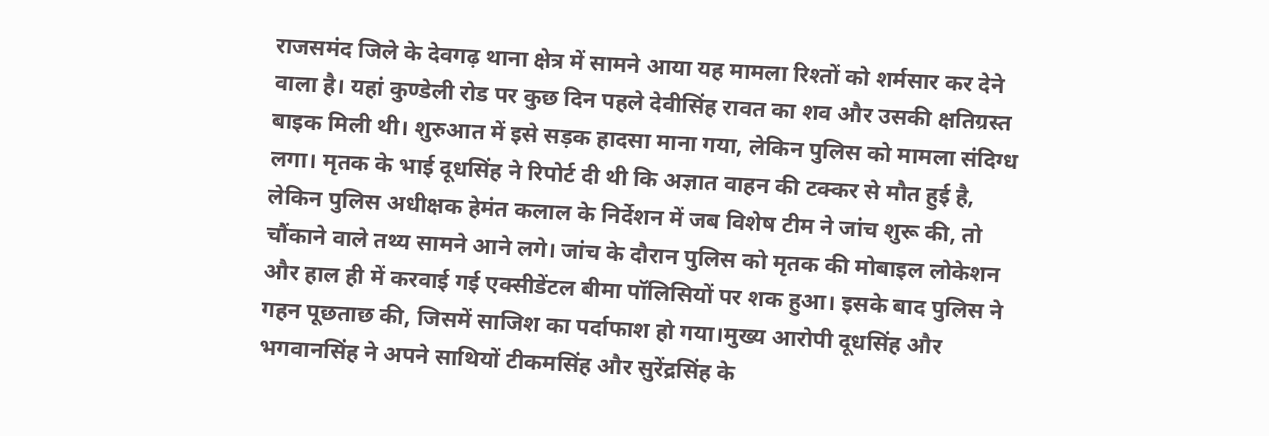राजसमंद जिले के देवगढ़ थाना क्षेत्र में सामने आया यह मामला रिश्तों को शर्मसार कर देने वाला है। यहां कुण्डेली रोड पर कुछ दिन पहले देवीसिंह रावत का शव और उसकी क्षतिग्रस्त बाइक मिली थी। शुरुआत में इसे सड़क हादसा माना गया, लेकिन पुलिस को मामला संदिग्ध लगा। मृतक के भाई दूधसिंह ने रिपोर्ट दी थी कि अज्ञात वाहन की टक्कर से मौत हुई है, लेकिन पुलिस अधीक्षक हेमंत कलाल के निर्देशन में जब विशेष टीम ने जांच शुरू की, तो चौंकाने वाले तथ्य सामने आने लगे। जांच के दौरान पुलिस को मृतक की मोबाइल लोकेशन और हाल ही में करवाई गई एक्सीडेंटल बीमा पॉलिसियों पर शक हुआ। इसके बाद पुलिस ने गहन पूछताछ की, जिसमें साजिश का पर्दाफाश हो गया।मुख्य आरोपी दूधसिंह और भगवानसिंह ने अपने साथियों टीकमसिंह और सुरेंद्रसिंह के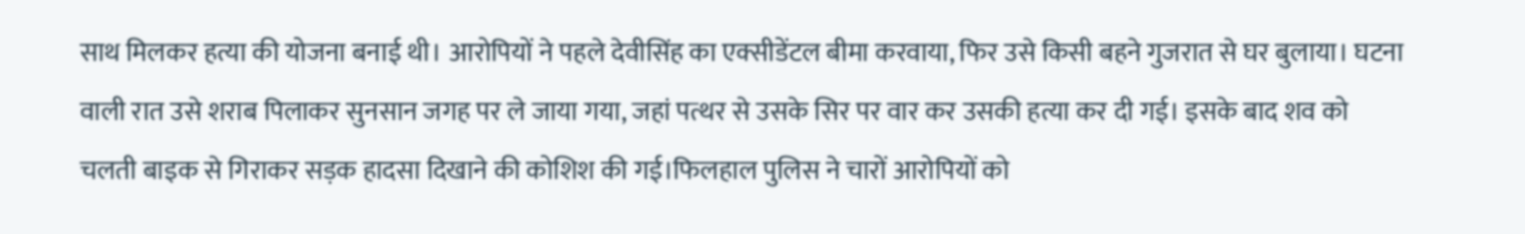साथ मिलकर हत्या की योजना बनाई थी। आरोपियों ने पहले देवीसिंह का एक्सीडेंटल बीमा करवाया, फिर उसे किसी बहने गुजरात से घर बुलाया। घटना वाली रात उसे शराब पिलाकर सुनसान जगह पर ले जाया गया, जहां पत्थर से उसके सिर पर वार कर उसकी हत्या कर दी गई। इसके बाद शव को चलती बाइक से गिराकर सड़क हादसा दिखाने की कोशिश की गई।फिलहाल पुलिस ने चारों आरोपियों को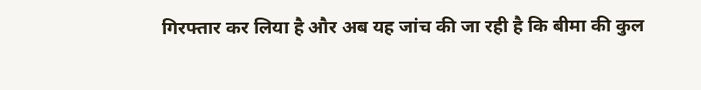गिरफ्तार कर लिया है और अब यह जांच की जा रही है कि बीमा की कुल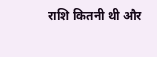राशि कितनी थी और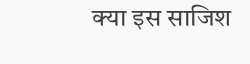क्या इस साजिश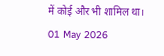में कोई और भी शामिल था।
01 May 2026